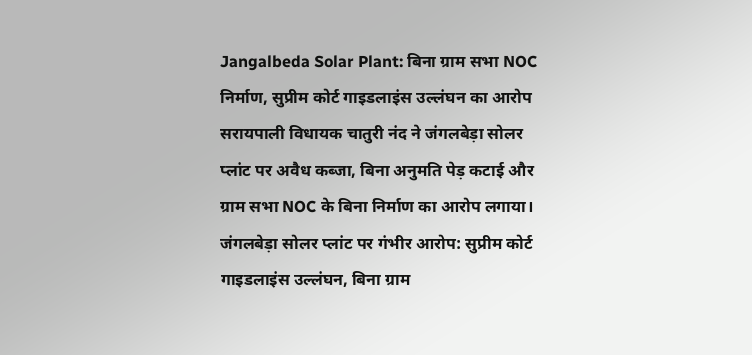Jangalbeda Solar Plant: बिना ग्राम सभा NOC निर्माण, सुप्रीम कोर्ट गाइडलाइंस उल्लंघन का आरोप
सरायपाली विधायक चातुरी नंद ने जंगलबेड़ा सोलर प्लांट पर अवैध कब्जा, बिना अनुमति पेड़ कटाई और ग्राम सभा NOC के बिना निर्माण का आरोप लगाया।
जंगलबेड़ा सोलर प्लांट पर गंभीर आरोप: सुप्रीम कोर्ट गाइडलाइंस उल्लंघन, बिना ग्राम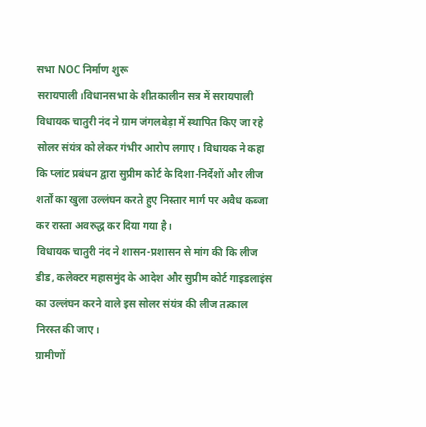सभा NOC निर्माण शुरू
सरायपाली।विधानसभा के शीतकालीन सत्र में सरायपाली विधायक चातुरी नंद ने ग्राम जंगलबेड़ा में स्थापित किए जा रहे सोलर संयंत्र को लेकर गंभीर आरोप लगाए। विधायक ने कहा कि प्लांट प्रबंधन द्वारा सुप्रीम कोर्ट के दिशा-निर्देशों और लीज शर्तों का खुला उल्लंघन करते हुए निस्तार मार्ग पर अवैध कब्जा कर रास्ता अवरुद्ध कर दिया गया है।
विधायक चातुरी नंद ने शासन-प्रशासन से मांग की कि लीज डीड, कलेक्टर महासमुंद के आदेश और सुप्रीम कोर्ट गाइडलाइंस का उल्लंघन करने वाले इस सोलर संयंत्र की लीज तत्काल निरस्त की जाए।
ग्रामीणों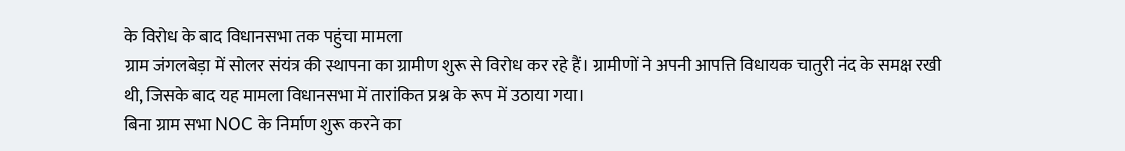के विरोध के बाद विधानसभा तक पहुंचा मामला
ग्राम जंगलबेड़ा में सोलर संयंत्र की स्थापना का ग्रामीण शुरू से विरोध कर रहे हैं। ग्रामीणों ने अपनी आपत्ति विधायक चातुरी नंद के समक्ष रखी थी, जिसके बाद यह मामला विधानसभा में तारांकित प्रश्न के रूप में उठाया गया।
बिना ग्राम सभा NOC के निर्माण शुरू करने का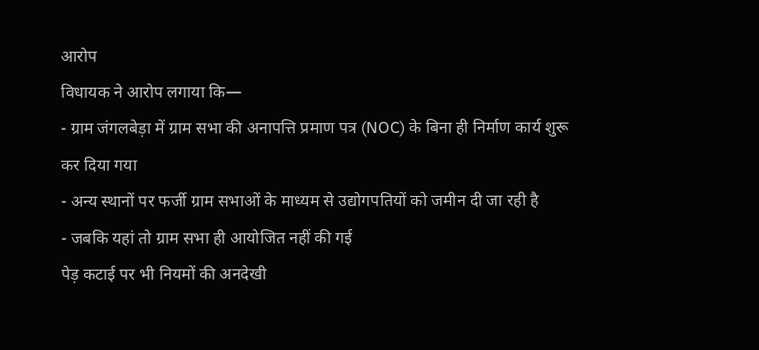आरोप
विधायक ने आरोप लगाया कि—
- ग्राम जंगलबेड़ा में ग्राम सभा की अनापत्ति प्रमाण पत्र (NOC) के बिना ही निर्माण कार्य शुरू कर दिया गया
- अन्य स्थानों पर फर्जी ग्राम सभाओं के माध्यम से उद्योगपतियों को जमीन दी जा रही है
- जबकि यहां तो ग्राम सभा ही आयोजित नहीं की गई
पेड़ कटाई पर भी नियमों की अनदेखी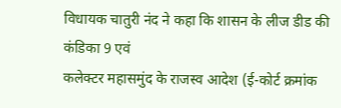विधायक चातुरी नंद ने कहा कि शासन के लीज डीड की कंडिका 9 एवं
कलेक्टर महासमुंद के राजस्व आदेश (ई-कोर्ट क्रमांक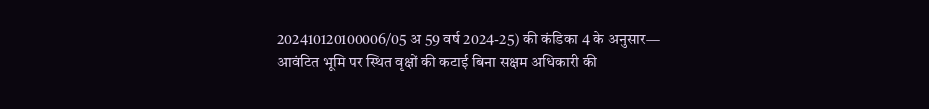202410120100006/05 अ 59 वर्ष 2024-25) की कंडिका 4 के अनुसार—
आवंटित भूमि पर स्थित वृक्षों की कटाई बिना सक्षम अधिकारी की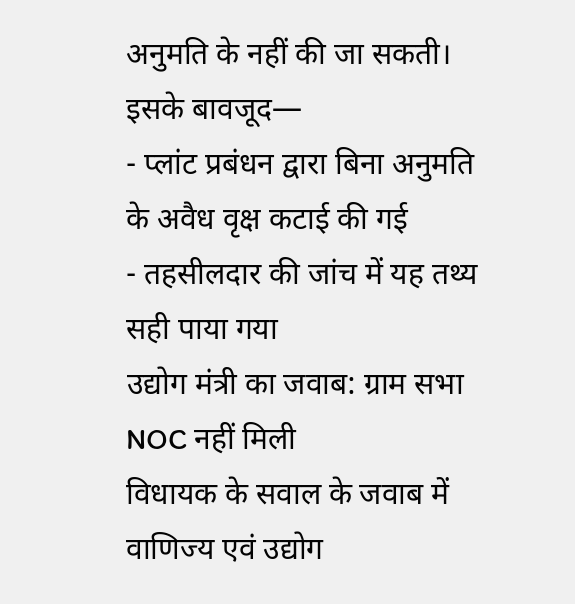अनुमति के नहीं की जा सकती।
इसके बावजूद—
- प्लांट प्रबंधन द्वारा बिना अनुमति के अवैध वृक्ष कटाई की गई
- तहसीलदार की जांच में यह तथ्य सही पाया गया
उद्योग मंत्री का जवाब: ग्राम सभा NOC नहीं मिली
विधायक के सवाल के जवाब में वाणिज्य एवं उद्योग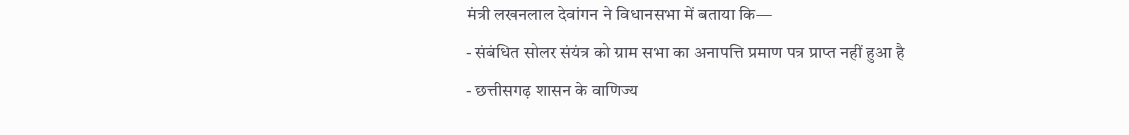मंत्री लखनलाल देवांगन ने विधानसभा में बताया कि—
- संबंधित सोलर संयंत्र को ग्राम सभा का अनापत्ति प्रमाण पत्र प्राप्त नहीं हुआ है
- छत्तीसगढ़ शासन के वाणिज्य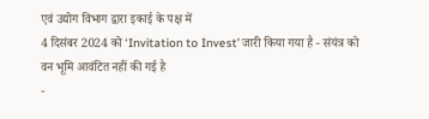एवं उद्योग विभाग द्वारा इकाई के पक्ष में
4 दिसंबर 2024 को ‘Invitation to Invest’ जारी किया गया है - संयंत्र को वन भूमि आवंटित नहीं की गई है
-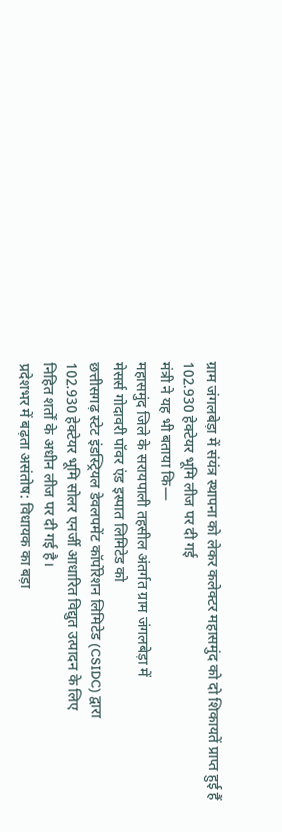ग्राम जंगलबेड़ा में संयंत्र स्थापना को लेकर कलेक्टर महासमुंद को दो शिकायतें प्राप्त हुई हैं
102.930 हेक्टेयर भूमि लीज पर दी गई
मंत्री ने यह भी बताया कि—
महासमुंद जिले के सरायपाली तहसील अंतर्गत ग्राम जंगलबेड़ा में
मेसर्स गोदावरी पॉवर एंड इस्पात लिमिटेड को
छत्तीसगढ़ स्टेट इंडस्ट्रियल डेवलपमेंट कॉर्पोरेशन लिमिटेड (CSIDC) द्वारा
102.930 हेक्टेयर भूमि सोलर एनर्जी आधारित विद्युत उत्पादन के लिए
निहित शर्तों के अधीन लीज पर दी गई है।
प्रदेशभर में बढ़ता असंतोष: विधायक का बड़ा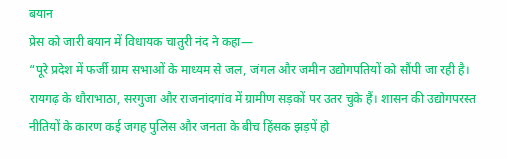बयान
प्रेस को जारी बयान में विधायक चातुरी नंद ने कहा—
“पूरे प्रदेश में फर्जी ग्राम सभाओं के माध्यम से जल, जंगल और जमीन उद्योगपतियों को सौंपी जा रही है। रायगढ़ के धौराभाठा, सरगुजा और राजनांदगांव में ग्रामीण सड़कों पर उतर चुके हैं। शासन की उद्योगपरस्त नीतियों के कारण कई जगह पुलिस और जनता के बीच हिंसक झड़पें हो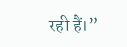रही हैं।”